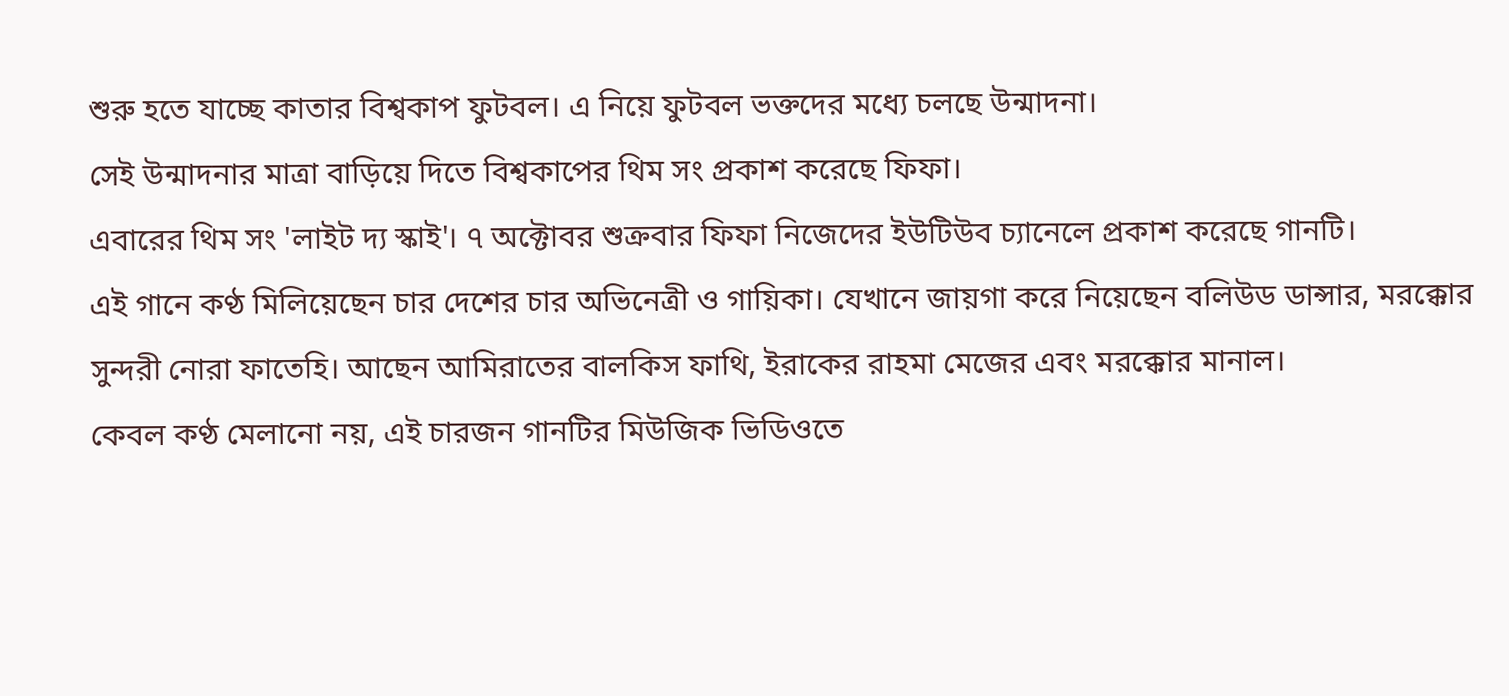শুরু হতে যাচ্ছে কাতার বিশ্বকাপ ফুটবল। এ নিয়ে ফুটবল ভক্তদের মধ্যে চলছে উন্মাদনা।
সেই উন্মাদনার মাত্রা বাড়িয়ে দিতে বিশ্বকাপের থিম সং প্রকাশ করেছে ফিফা।
এবারের থিম সং 'লাইট দ্য স্কাই'। ৭ অক্টোবর শুক্রবার ফিফা নিজেদের ইউটিউব চ্যানেলে প্রকাশ করেছে গানটি।
এই গানে কণ্ঠ মিলিয়েছেন চার দেশের চার অভিনেত্রী ও গায়িকা। যেখানে জায়গা করে নিয়েছেন বলিউড ডান্সার, মরক্কোর সুন্দরী নোরা ফাতেহি। আছেন আমিরাতের বালকিস ফাথি, ইরাকের রাহমা মেজের এবং মরক্কোর মানাল।
কেবল কণ্ঠ মেলানো নয়, এই চারজন গানটির মিউজিক ভিডিওতে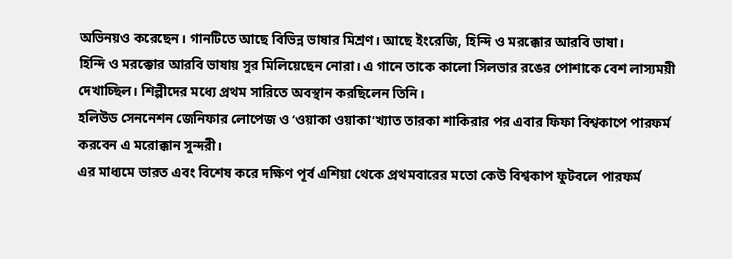অভিনয়ও করেছেন। গানটিতে আছে বিভিন্ন ভাষার মিশ্রণ। আছে ইংরেজি, হিন্দি ও মরক্কোর আরবি ভাষা।
হিন্দি ও মরক্কোর আরবি ভাষায় সুর মিলিয়েছেন নোরা। এ গানে তাকে কালো সিলভার রঙের পোশাকে বেশ লাস্যময়ী দেখাচ্ছিল। শিল্পীদের মধ্যে প্রথম সারিতে অবস্থান করছিলেন তিনি।
হলিউড সেননেশন জেনিফার লোপেজ ও ‘ওয়াকা ওয়াকা’খ্যাত তারকা শাকিরার পর এবার ফিফা বিশ্বকাপে পারফর্ম করবেন এ মরোক্কান সুন্দরী।
এর মাধ্যমে ভারত এবং বিশেষ করে দক্ষিণ পূর্ব এশিয়া থেকে প্রথমবারের মতো কেউ বিশ্বকাপ ফুটবলে পারফর্ম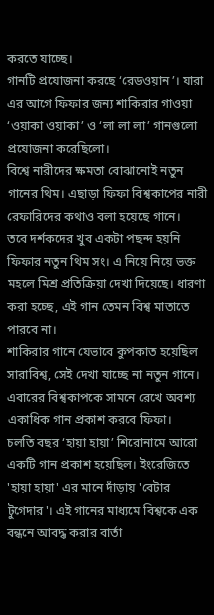করতে যাচ্ছে।
গানটি প্রযোজনা করছে ‘রেডওয়ান’। যারা এর আগে ফিফার জন্য শাকিরার গাওয়া ‘ওয়াকা ওয়াকা’ ও ‘লা লা লা’ গানগুলো প্রযোজনা করেছিলো।
বিশ্বে নারীদের ক্ষমতা বোঝানোই নতুন গানের থিম। এছাড়া ফিফা বিশ্বকাপের নারী রেফারিদের কথাও বলা হয়েছে গানে।
তবে দর্শকদের খুব একটা পছন্দ হয়নি ফিফার নতুন থিম সং। এ নিয়ে নিয়ে ভক্ত মহলে মিশ্র প্রতিক্রিয়া দেখা দিয়েছে। ধারণা করা হচ্ছে, এই গান তেমন বিশ্ব মাতাতে পারবে না।
শাকিরার গানে যেভাবে কুপকাত হয়েছিল সারাবিশ্ব, সেই দেখা যাচ্ছে না নতুন গানে। এবারের বিশ্বকাপকে সামনে রেখে অবশ্য একাধিক গান প্রকাশ করবে ফিফা।
চলতি বছর ‘হায়া হায়া’ শিরোনামে আরো একটি গান প্রকাশ হয়েছিল। ইংরেজিতে 'হায়া হায়া' এর মানে দাঁড়ায় 'বেটার টুগেদার'। এই গানের মাধ্যমে বিশ্বকে এক বন্ধনে আবদ্ধ করার বার্তা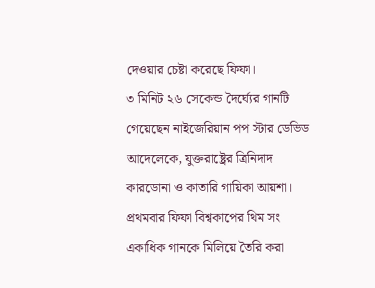দেওয়ার চেষ্টা করেছে ফিফা।
৩ মিনিট ২৬ সেকেন্ড দৈর্ঘ্যের গানটি গেয়েছেন নাইজেরিয়ান পপ স্টার ডেভিড আদেলেকে, যুক্তরাষ্ট্রের ত্রিনিদাদ কারডোনা ও কাতারি গায়িকা আয়শা।
প্ৰথমবার ফিফা বিশ্বকাপের থিম সং একাধিক গানকে মিলিয়ে তৈরি করা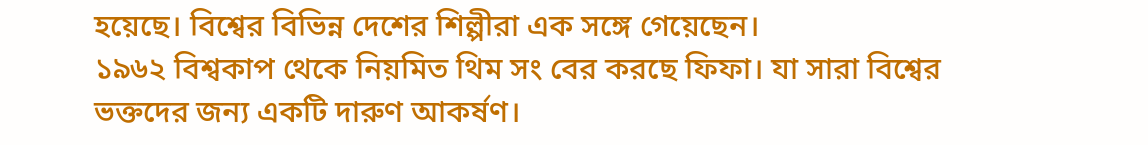হয়েছে। বিশ্বের বিভিন্ন দেশের শিল্পীরা এক সঙ্গে গেয়েছেন।
১৯৬২ বিশ্বকাপ থেকে নিয়মিত থিম সং বের করছে ফিফা। যা সারা বিশ্বের ভক্তদের জন্য একটি দারুণ আকর্ষণ।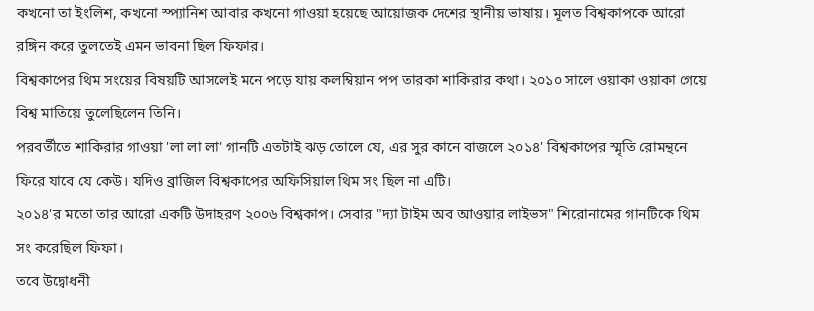কখনো তা ইংলিশ, কখনো স্প্যানিশ আবার কখনো গাওয়া হয়েছে আয়োজক দেশের স্থানীয় ভাষায়। মূলত বিশ্বকাপকে আরো রঙ্গিন করে তুলতেই এমন ভাবনা ছিল ফিফার।
বিশ্বকাপের থিম সংয়ের বিষয়টি আসলেই মনে পড়ে যায় কলম্বিয়ান পপ তারকা শাকিরার কথা। ২০১০ সালে ওয়াকা ওয়াকা গেয়ে বিশ্ব মাতিয়ে তুলেছিলেন তিনি।
পরবর্তীতে শাকিরার গাওয়া 'লা লা লা' গানটি এতটাই ঝড় তোলে যে, এর সুর কানে বাজলে ২০১৪' বিশ্বকাপের স্মৃতি রোমন্থনে ফিরে যাবে যে কেউ। যদিও ব্রাজিল বিশ্বকাপের অফিসিয়াল থিম সং ছিল না এটি।
২০১৪'র মতো তার আরো একটি উদাহরণ ২০০৬ বিশ্বকাপ। সেবার "দ্যা টাইম অব আওয়ার লাইভস" শিরোনামের গানটিকে থিম সং করেছিল ফিফা।
তবে উদ্বোধনী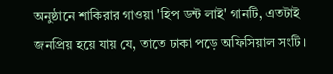অনুষ্ঠানে শাকিরার গাওয়া 'হিপ ডন্ট লাই' গানটি, এতটাই জনপ্রিয় হয়ে যায় যে, তাতে ঢাকা পড়ে অফিসিয়াল সংটি।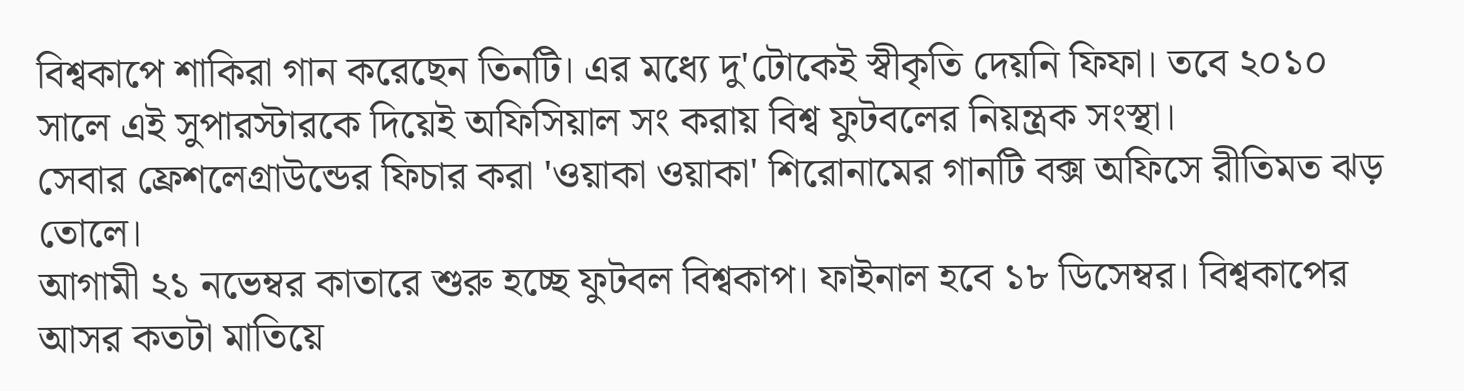বিশ্বকাপে শাকিরা গান করেছেন তিনটি। এর মধ্যে দু'টোকেই স্বীকৃতি দেয়নি ফিফা। তবে ২০১০ সালে এই সুপারস্টারকে দিয়েই অফিসিয়াল সং করায় বিশ্ব ফুটবলের নিয়ন্ত্রক সংস্থা।
সেবার ফ্রেশলেগ্রাউন্ডের ফিচার করা 'ওয়াকা ওয়াকা' শিরোনামের গানটি বক্স অফিসে রীতিমত ঝড় তোলে।
আগামী ২১ নভেম্বর কাতারে শুরু হচ্ছে ফুটবল বিশ্বকাপ। ফাইনাল হবে ১৮ ডিসেম্বর। বিশ্বকাপের আসর কতটা মাতিয়ে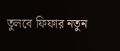তুলবে ফিফার নতুন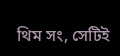থিম সং, সেটিই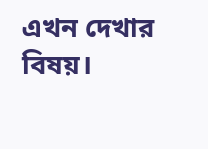এখন দেখার বিষয়।